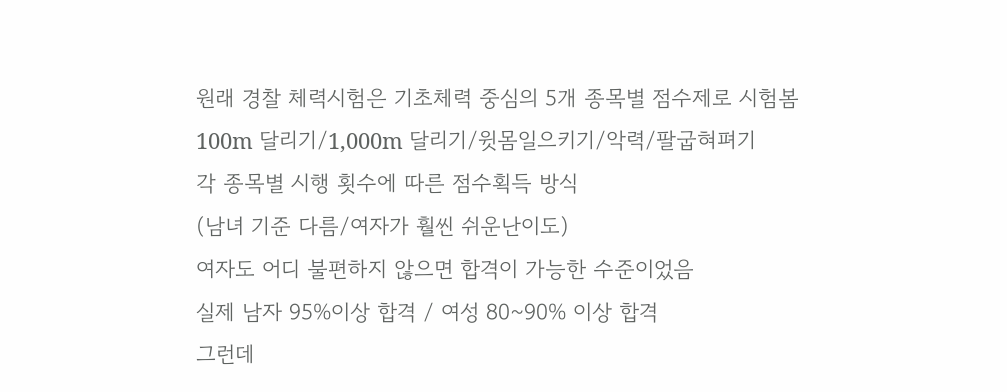원래 경찰 체력시험은 기초체력 중심의 5개 종목별 점수제로 시험봄
100m 달리기/1,000m 달리기/윗몸일으키기/악력/팔굽혀펴기
각 종목별 시행 횟수에 따른 점수획득 방식
(남녀 기준 다름/여자가 훨씬 쉬운난이도)
여자도 어디 불편하지 않으면 합격이 가능한 수준이었음
실제 남자 95%이상 합격 / 여성 80~90% 이상 합격
그런데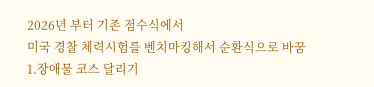2026년 부터 기존 점수식에서
미국 경찰 체력시험를 벤치마킹해서 순환식으로 바꿈
1.장애물 코스 달리기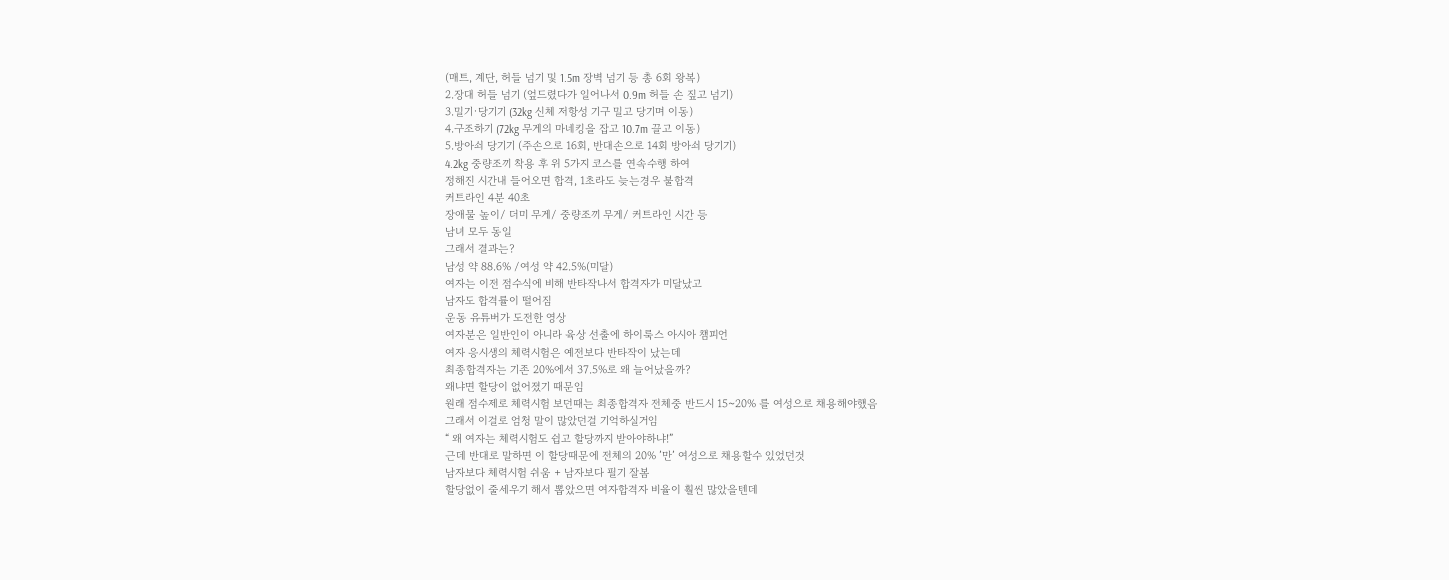(매트, 계단, 허들 넘기 및 1.5m 장벽 넘기 등 총 6회 왕복)
2.장대 허들 넘기 (엎드렸다가 일어나서 0.9m 허들 손 짚고 넘기)
3.밀기·당기기 (32kg 신체 저항성 기구 밀고 당기며 이동)
4.구조하기 (72kg 무게의 마네킹을 잡고 10.7m 끌고 이동)
5.방아쇠 당기기 (주손으로 16회, 반대손으로 14회 방아쇠 당기기)
4.2kg 중량조끼 착용 후 위 5가지 코스를 연속수행 하여
정해진 시간내 들어오면 합격, 1초라도 늦는경우 불합격
커트라인 4분 40초
장애물 높이/ 더미 무게/ 중량조끼 무게/ 커트라인 시간 등
남녀 모두 동일
그래서 결과는?
남성 약 88.6% /여성 약 42.5%(미달)
여자는 이전 점수식에 비해 반타작나서 합격자가 미달났고
남자도 합격률이 떨어짐
운동 유튜버가 도전한 영상
여자분은 일반인이 아니라 육상 선출에 하이룩스 아시아 챔피언
여자 응시생의 체력시험은 예전보다 반타작이 났는데
최종합격자는 기존 20%에서 37.5%로 왜 늘어났을까?
왜냐면 할당이 없어졌기 때문임
원래 점수제로 체력시험 보던때는 최종합격자 전체중 반드시 15~20% 를 여성으로 채용해야했음
그래서 이걸로 엄청 말이 많았던걸 기억하실거임
“ 왜 여자는 체력시험도 쉽고 할당까지 받아야하냐!”
근데 반대로 말하면 이 할당때문에 전체의 20% ’만’ 여성으로 채용할수 있었던것
남자보다 체력시험 쉬움 + 남자보다 필기 잘봄
할당없이 줄세우기 해서 뽑았으면 여자합격자 비율이 훨씬 많았을텐데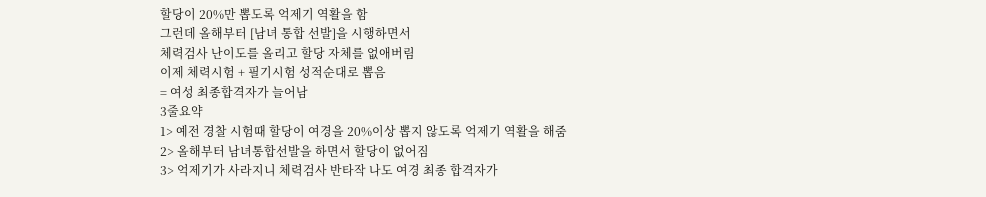할당이 20%만 뽑도록 억제기 역활을 함
그런데 올해부터 [남녀 통합 선발]을 시행하면서
체력검사 난이도를 올리고 할당 자체를 없애버림
이제 체력시험 + 필기시험 성적순대로 뽑음
= 여성 최종합격자가 늘어남
3줄요약
1> 예전 경찰 시험때 할당이 여경을 20%이상 뽑지 않도록 억제기 역활을 해줌
2> 올해부터 남녀통합선발을 하면서 할당이 없어짐
3> 억제기가 사라지니 체력검사 반타작 나도 여경 최종 합격자가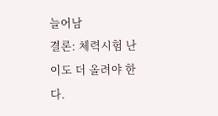늘어남
결론: 체력시험 난이도 더 올려야 한다.